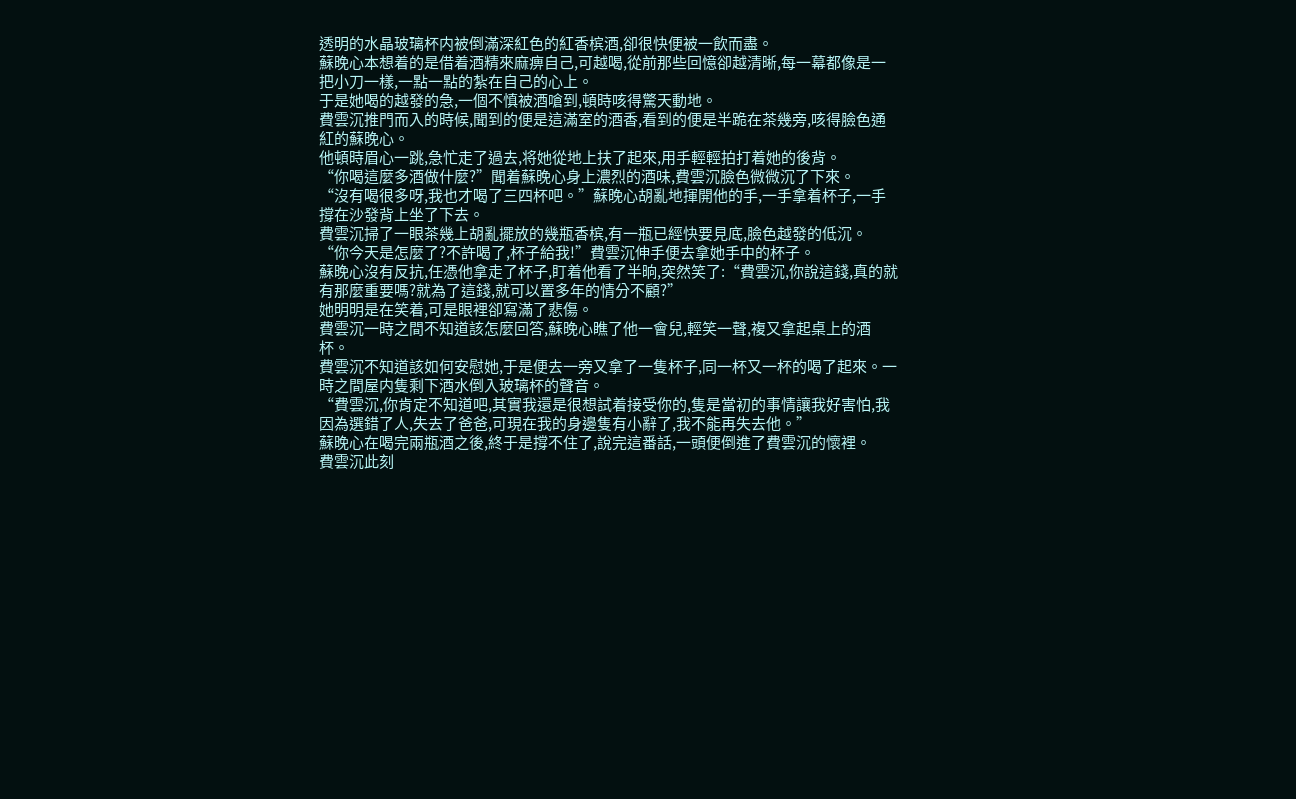透明的水晶玻璃杯内被倒滿深紅色的紅香槟酒,卻很快便被一飲而盡。
蘇晚心本想着的是借着酒精來麻痹自己,可越喝,從前那些回憶卻越清晰,每一幕都像是一把小刀一樣,一點一點的紮在自己的心上。
于是她喝的越發的急,一個不慎被酒嗆到,頓時咳得驚天動地。
費雲沉推門而入的時候,聞到的便是這滿室的酒香,看到的便是半跪在茶幾旁,咳得臉色通紅的蘇晚心。
他頓時眉心一跳,急忙走了過去,将她從地上扶了起來,用手輕輕拍打着她的後背。
“你喝這麼多酒做什麼?”聞着蘇晚心身上濃烈的酒味,費雲沉臉色微微沉了下來。
“沒有喝很多呀,我也才喝了三四杯吧。”蘇晚心胡亂地揮開他的手,一手拿着杯子,一手撐在沙發背上坐了下去。
費雲沉掃了一眼茶幾上胡亂擺放的幾瓶香槟,有一瓶已經快要見底,臉色越發的低沉。
“你今天是怎麼了?不許喝了,杯子給我!”費雲沉伸手便去拿她手中的杯子。
蘇晚心沒有反抗,任憑他拿走了杯子,盯着他看了半晌,突然笑了:“費雲沉,你說這錢,真的就有那麼重要嗎?就為了這錢,就可以置多年的情分不顧?”
她明明是在笑着,可是眼裡卻寫滿了悲傷。
費雲沉一時之間不知道該怎麼回答,蘇晚心瞧了他一會兒,輕笑一聲,複又拿起桌上的酒杯。
費雲沉不知道該如何安慰她,于是便去一旁又拿了一隻杯子,同一杯又一杯的喝了起來。一時之間屋内隻剩下酒水倒入玻璃杯的聲音。
“費雲沉,你肯定不知道吧,其實我還是很想試着接受你的,隻是當初的事情讓我好害怕,我因為選錯了人,失去了爸爸,可現在我的身邊隻有小辭了,我不能再失去他。”
蘇晚心在喝完兩瓶酒之後,終于是撐不住了,說完這番話,一頭便倒進了費雲沉的懷裡。
費雲沉此刻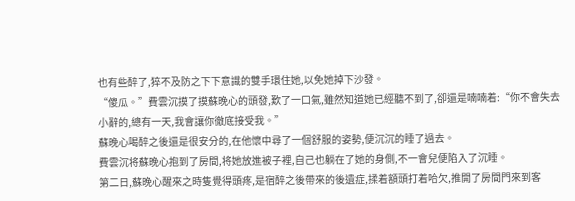也有些醉了,猝不及防之下下意識的雙手環住她,以免她掉下沙發。
“傻瓜。”費雲沉摸了摸蘇晚心的頭發,歎了一口氣,雖然知道她已經聽不到了,卻還是喃喃着:“你不會失去小辭的,總有一天,我會讓你徹底接受我。”
蘇晚心喝醉之後還是很安分的,在他懷中尋了一個舒服的姿勢,便沉沉的睡了過去。
費雲沉将蘇晚心抱到了房間,将她放進被子裡,自己也躺在了她的身側,不一會兒便陷入了沉睡。
第二日,蘇晚心醒來之時隻覺得頭疼,是宿醉之後帶來的後遺症,揉着額頭打着哈欠,推開了房間門來到客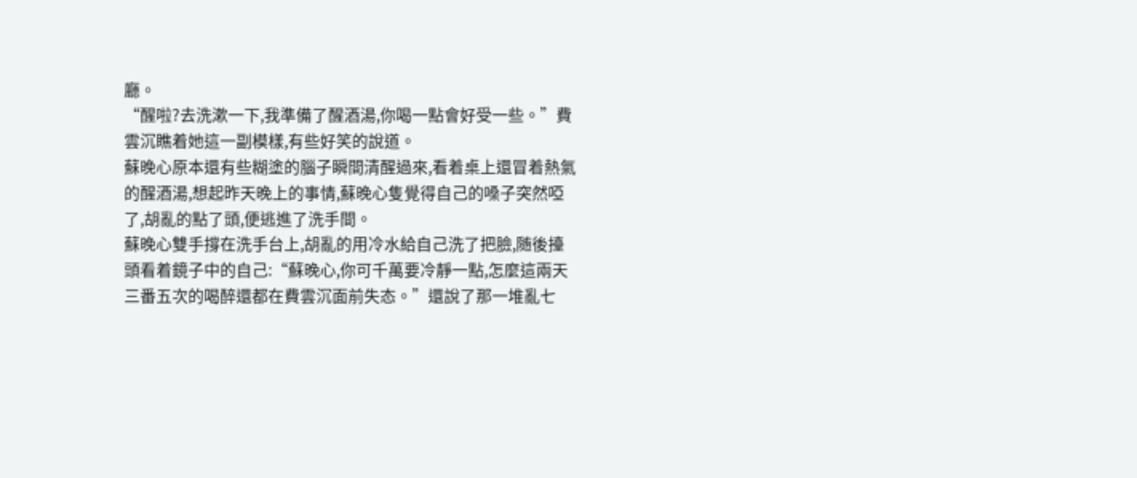廳。
“醒啦?去洗漱一下,我準備了醒酒湯,你喝一點會好受一些。”費雲沉瞧着她這一副模樣,有些好笑的說道。
蘇晚心原本還有些糊塗的腦子瞬間清醒過來,看着桌上還冒着熱氣的醒酒湯,想起昨天晚上的事情,蘇晚心隻覺得自己的嗓子突然啞了,胡亂的點了頭,便逃進了洗手間。
蘇晚心雙手撐在洗手台上,胡亂的用冷水給自己洗了把臉,随後擡頭看着鏡子中的自己:“蘇晚心,你可千萬要冷靜一點,怎麼這兩天三番五次的喝醉還都在費雲沉面前失态。”還說了那一堆亂七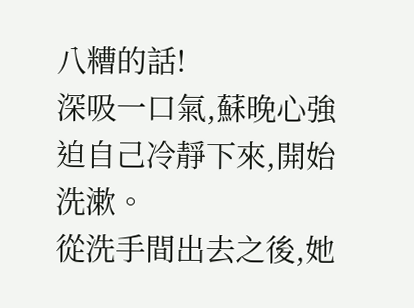八糟的話!
深吸一口氣,蘇晚心強迫自己冷靜下來,開始洗漱。
從洗手間出去之後,她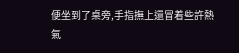便坐到了桌旁,手指撫上還冒着些許熱氣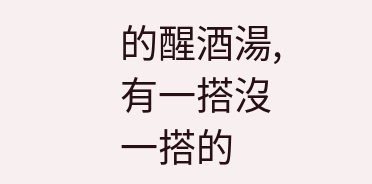的醒酒湯,有一搭沒一搭的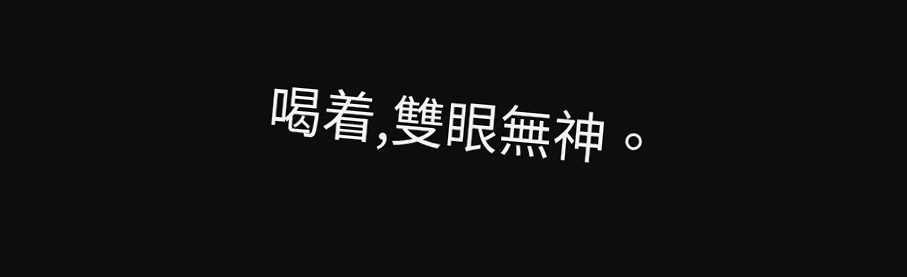喝着,雙眼無神。